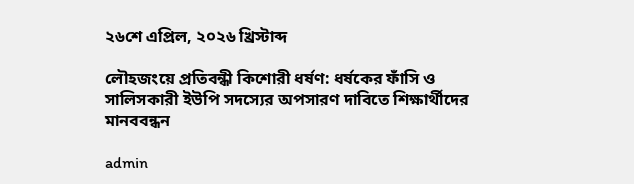২৬শে এপ্রিল, ২০২৬ খ্রিস্টাব্দ

লৌহজংয়ে প্রতিবন্ধী কিশোরী ধর্ষণ: ধর্ষকের ফাঁসি ও সালিসকারী ইউপি সদস্যের অপসারণ দাবিতে শিক্ষার্থীদের মানববন্ধন

admin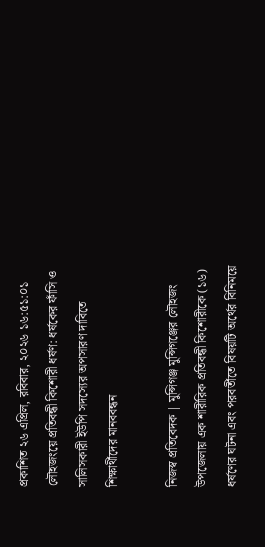প্রকাশিত ২৬ এপ্রিল, রবিবার, ২০২৬ ১৬:৫১:০১
লৌহজংয়ে প্রতিবন্ধী কিশোরী ধর্ষণ: ধর্ষকের ফাঁসি ও সালিসকারী ইউপি সদস্যের অপসারণ দাবিতে শিক্ষার্থীদের মানববন্ধন

নিজস্ব প্রতিবেদক | মুন্সিগঞ্জ মুন্সিগঞ্জের লৌহজং উপজেলায় এক শারীরিক প্রতিবন্ধী কিশোরীকে (১৬) ধর্ষণের ঘটনা এবং পরবর্তীতে বিষয়টি অর্থের বিনিময়ে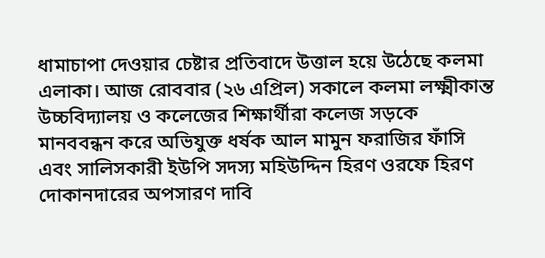ধামাচাপা দেওয়ার চেষ্টার প্রতিবাদে উত্তাল হয়ে উঠেছে কলমা এলাকা। আজ রোববার (২৬ এপ্রিল) সকালে কলমা লক্ষ্মীকান্ত উচ্চবিদ্যালয় ও কলেজের শিক্ষার্থীরা কলেজ সড়কে মানববন্ধন করে অভিযুক্ত ধর্ষক আল মামুন ফরাজির ফাঁসি এবং সালিসকারী ইউপি সদস্য মহিউদ্দিন হিরণ ওরফে হিরণ দোকানদারের অপসারণ দাবি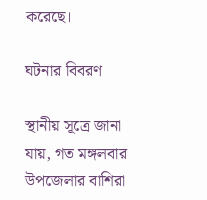করেছে।

ঘটনার বিবরণ

স্থানীয় সূত্রে জানা যায়, গত মঙ্গলবার উপজেলার বাশিরা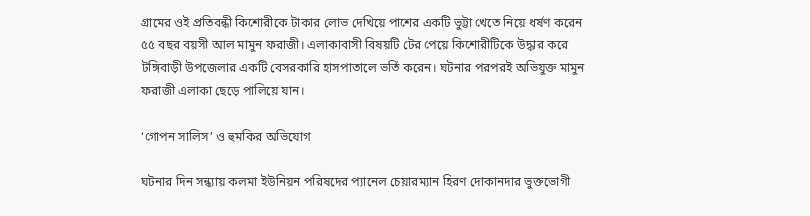গ্রামের ওই প্রতিবন্ধী কিশোরীকে টাকার লোভ দেখিয়ে পাশের একটি ভুট্টা খেতে নিয়ে ধর্ষণ করেন ৫৫ বছর বয়সী আল মামুন ফরাজী। এলাকাবাসী বিষয়টি টের পেয়ে কিশোরীটিকে উদ্ধার করে টঙ্গিবাড়ী উপজেলার একটি বেসরকারি হাসপাতালে ভর্তি করেন। ঘটনার পরপরই অভিযুক্ত মামুন ফরাজী এলাকা ছেড়ে পালিয়ে যান।

‘গোপন সালিস’ ও হুমকির অভিযোগ

ঘটনার দিন সন্ধ্যায় কলমা ইউনিয়ন পরিষদের প্যানেল চেয়ারম্যান হিরণ দোকানদার ভুক্তভোগী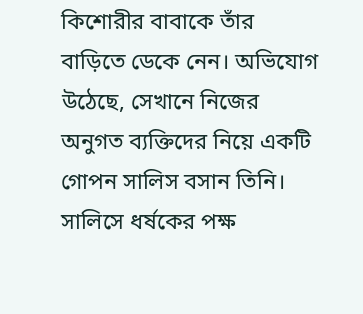কিশোরীর বাবাকে তাঁর বাড়িতে ডেকে নেন। অভিযোগ উঠেছে, সেখানে নিজের অনুগত ব্যক্তিদের নিয়ে একটি গোপন সালিস বসান তিনি। সালিসে ধর্ষকের পক্ষ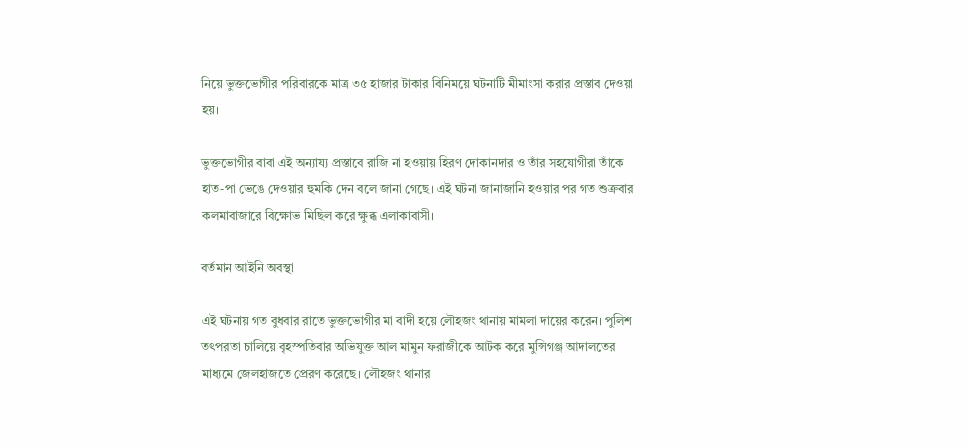নিয়ে ভুক্তভোগীর পরিবারকে মাত্র ৩৫ হাজার টাকার বিনিময়ে ঘটনাটি মীমাংসা করার প্রস্তাব দেওয়া হয়।

ভুক্তভোগীর বাবা এই অন্যায্য প্রস্তাবে রাজি না হওয়ায় হিরণ দোকানদার ও তাঁর সহযোগীরা তাঁকে হাত-পা ভেঙে দেওয়ার হুমকি দেন বলে জানা গেছে। এই ঘটনা জানাজানি হওয়ার পর গত শুক্রবার কলমাবাজারে বিক্ষোভ মিছিল করে ক্ষুব্ধ এলাকাবাসী।

বর্তমান আইনি অবস্থা

এই ঘটনায় গত বুধবার রাতে ভুক্তভোগীর মা বাদী হয়ে লৌহজং থানায় মামলা দায়ের করেন। পুলিশ তৎপরতা চালিয়ে বৃহস্পতিবার অভিযুক্ত আল মামুন ফরাজীকে আটক করে মুন্সিগঞ্জ আদালতের মাধ্যমে জেলহাজতে প্রেরণ করেছে। লৌহজং থানার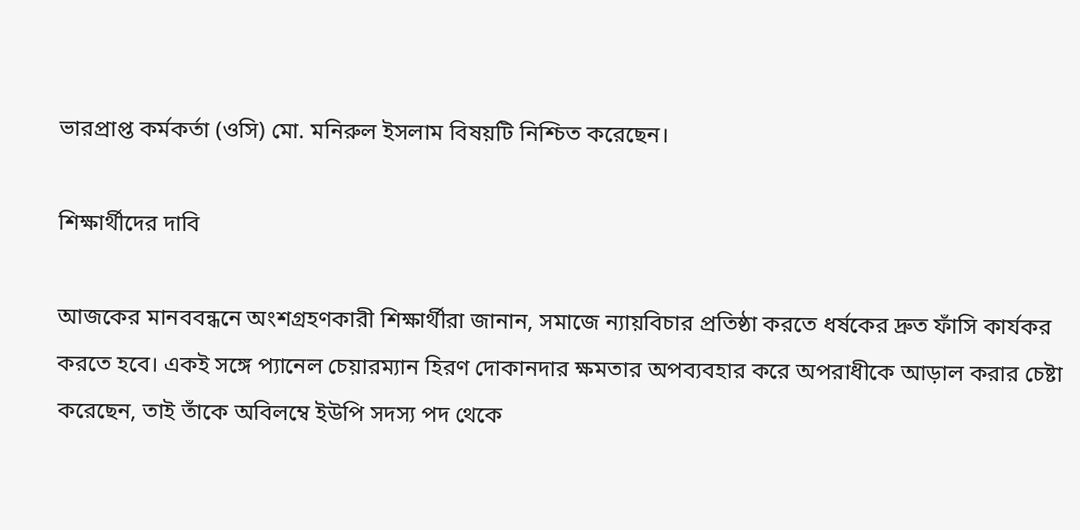ভারপ্রাপ্ত কর্মকর্তা (ওসি) মো. মনিরুল ইসলাম বিষয়টি নিশ্চিত করেছেন।

শিক্ষার্থীদের দাবি

আজকের মানববন্ধনে অংশগ্রহণকারী শিক্ষার্থীরা জানান, সমাজে ন্যায়বিচার প্রতিষ্ঠা করতে ধর্ষকের দ্রুত ফাঁসি কার্যকর করতে হবে। একই সঙ্গে প্যানেল চেয়ারম্যান হিরণ দোকানদার ক্ষমতার অপব্যবহার করে অপরাধীকে আড়াল করার চেষ্টা করেছেন, তাই তাঁকে অবিলম্বে ইউপি সদস্য পদ থেকে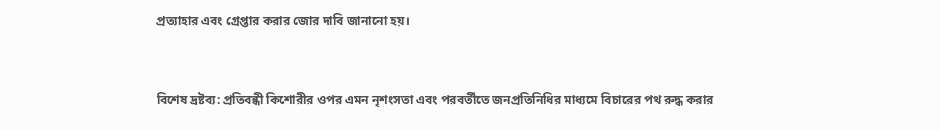প্রত্যাহার এবং গ্রেপ্তার করার জোর দাবি জানানো হয়।


বিশেষ দ্রষ্টব্য: প্রতিবন্ধী কিশোরীর ওপর এমন নৃশংসতা এবং পরবর্তীতে জনপ্রতিনিধির মাধ্যমে বিচারের পথ রুদ্ধ করার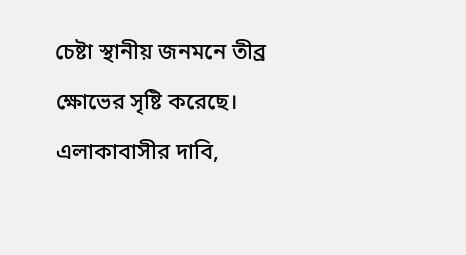চেষ্টা স্থানীয় জনমনে তীব্র ক্ষোভের সৃষ্টি করেছে। এলাকাবাসীর দাবি,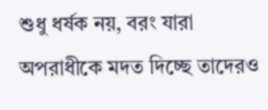শুধু ধর্ষক নয়, বরং যারা অপরাধীকে মদত দিচ্ছে তাদেরও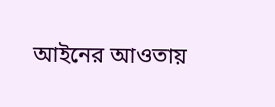আইনের আওতায়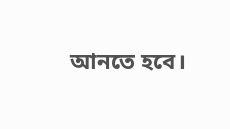আনতে হবে।